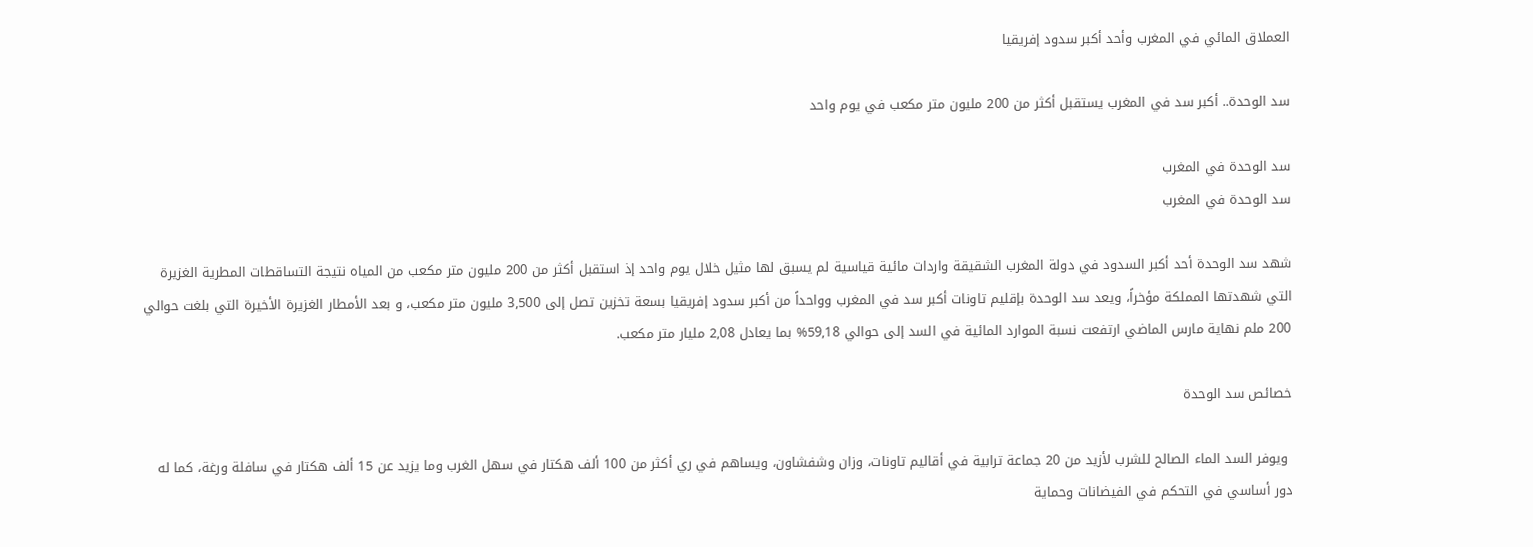العملاق المائي في المغرب وأحد أكبر سدود إفريقيا

سد الوحدة.. أكبر سد في المغرب يستقبل أكثر من 200 مليون متر مكعب في يوم واحد

سد الوحدة في المغرب
سد الوحدة في المغرب

شهد سد الوحدة أحد أكبر السدود في دولة المغرب الشقيقة واردات مائية قياسية لم يسبق لها مثيل خلال يوم واحد إذ استقبل أكثر من 200 مليون متر مكعب من المياه نتيجة التساقطات المطرية الغزيرة التي شهدتها المملكة مؤخراً، ويعد سد الوحدة بإقليم تاونات أكبر سد في المغرب وواحداً من أكبر سدود إفريقيا بسعة تخزين تصل إلى 3,500 مليون متر مكعب، و بعد الأمطار الغزيرة الأخيرة التي بلغت حوالي 200 ملم نهاية مارس الماضي ارتفعت نسبة الموارد المائية في السد إلى حوالي 59,18% بما يعادل 2,08 مليار متر مكعب.

خصائص سد الوحدة

 ويوفر السد الماء الصالح للشرب لأزيد من 20 جماعة ترابية في أقاليم تاونات، وزان وشفشاون، ويساهم في ري أكثر من 100 ألف هكتار في سهل الغرب وما يزيد عن 15 ألف هكتار في سافلة ورغة، كما له دور أساسي في التحكم في الفيضانات وحماية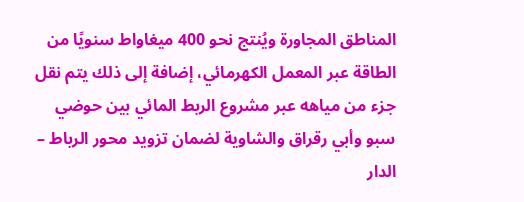المناطق المجاورة ويُنتج نحو 400 ميغاواط سنويًا من الطاقة عبر المعمل الكهرمائي، إضافة إلى ذلك يتم نقل جزء من مياهه عبر مشروع الربط المائي بين حوضي سبو وأبي رقراق والشاوية لضمان تزويد محور الرباط – الدار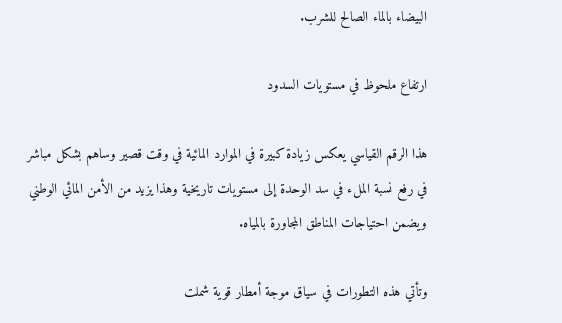البيضاء بالماء الصالح للشرب.

ارتفاع ملحوظ في مستويات السدود

هذا الرقم القياسي يعكس زيادة كبيرة في الموارد المائية في وقت قصير وساهم بشكل مباشر في رفع نسبة الملء في سد الوحدة إلى مستويات تاريخية وهذا يزيد من الأمن المائي الوطني ويضمن احتياجات المناطق المجاورة بالمياه.

وتأتي هذه التطورات في سياق موجة أمطار قوية شملت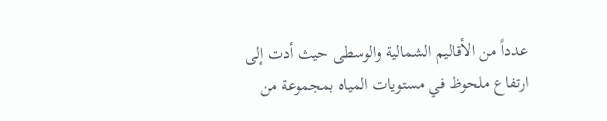عدداً من الأقاليم الشمالية والوسطى حيث أدت إلى ارتفاع ملحوظ في مستويات المياه بمجموعة من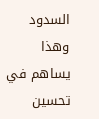السدود وهذا يساهم في تحسين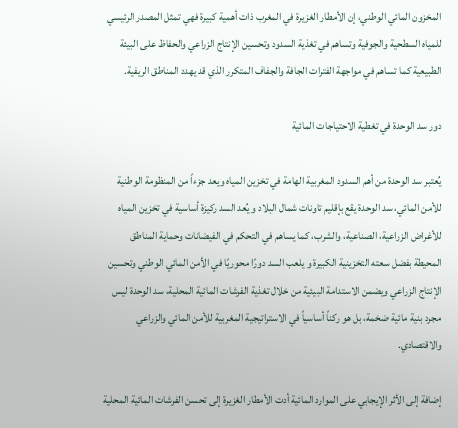المخزون المائي الوطني، إن الأمطار الغزيرة في المغرب ذات أهمية كبيرة فهي تمثل المصدر الرئيسي للمياه السطحية والجوفية وتساهم في تغذية السدود وتحسين الإنتاج الزراعي والحفاظ على البيئة الطبيعية كما تساهم في مواجهة الفترات الجافة والجفاف المتكرر الذي قد يهدد المناطق الريفية.

دور سد الوحدة في تغطية الاحتياجات المائية

يُعتبر سد الوحدة من أهم السدود المغربية الهامة في تخزين المياه ويعد جزءاً من المنظومة الوطنية للأمن المائي، سد الوحدة يقع بإقليم تاونات شمال البلاد و يُعد السد ركيزة أساسية في تخزين المياه للأغراض الزراعية، الصناعية، والشرب، كما يساهم في التحكم في الفيضانات وحماية المناطق المحيطة بفضل سعته التخزينية الكبيرة و يلعب السد دورًا محوريًا في الأمن المائي الوطني وتحسين الإنتاج الزراعي ويضمن الاستدامة البيئية من خلال تغذية الفرشات المائية المحلية، سد الوحدة ليس مجرد بنية مائية ضخمة، بل هو ركناً أساسياً في الاستراتيجية المغربية للأمن المائي والزراعي والاقتصادي.

إضافة إلى الأثر الإيجابي على الموارد المائية أدت الأمطار الغزيرة إلى تحسن الفرشات المائية المحلية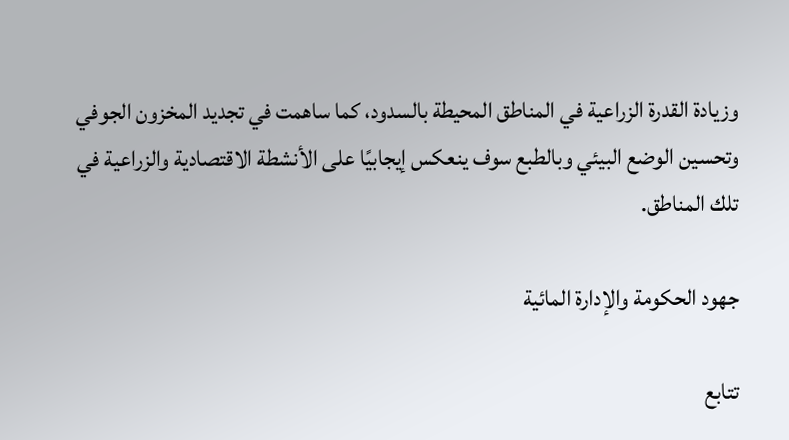وزيادة القدرة الزراعية في المناطق المحيطة بالسدود، كما ساهمت في تجديد المخزون الجوفي وتحسين الوضع البيئي وبالطبع سوف ينعكس إيجابيًا على الأنشطة الاقتصادية والزراعية في تلك المناطق.

جهود الحكومة والإدارة المائية

تتابع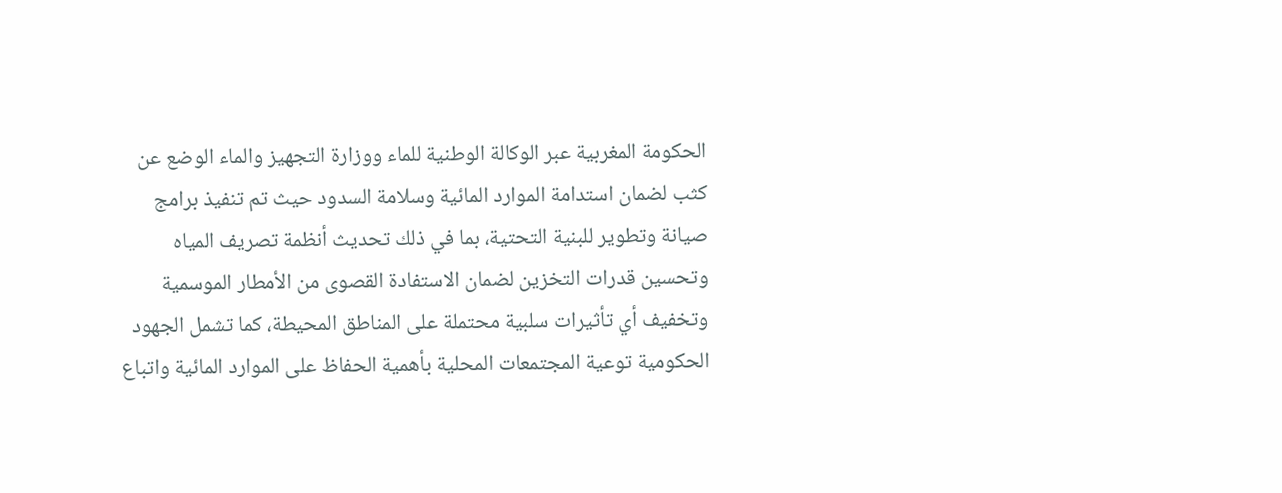الحكومة المغربية عبر الوكالة الوطنية للماء ووزارة التجهيز والماء الوضع عن كثب لضمان استدامة الموارد المائية وسلامة السدود حيث تم تنفيذ برامج صيانة وتطوير للبنية التحتية، بما في ذلك تحديث أنظمة تصريف المياه وتحسين قدرات التخزين لضمان الاستفادة القصوى من الأمطار الموسمية وتخفيف أي تأثيرات سلبية محتملة على المناطق المحيطة، كما تشمل الجهود الحكومية توعية المجتمعات المحلية بأهمية الحفاظ على الموارد المائية واتباع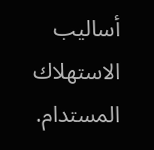أساليب الاستهلاك المستدام.